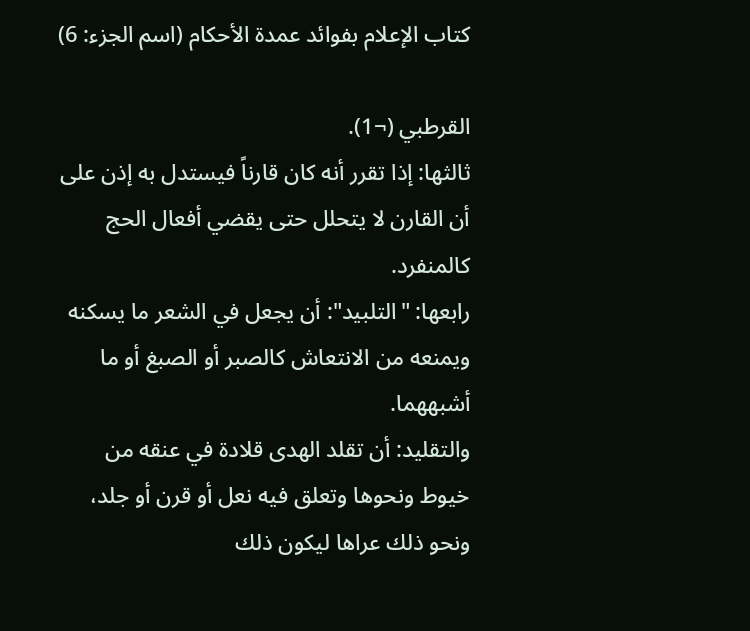كتاب الإعلام بفوائد عمدة الأحكام (اسم الجزء: 6)

القرطبي (¬1).
ثالثها: إذا تقرر أنه كان قارناً فيستدل به إذن على أن القارن لا يتحلل حتى يقضي أفعال الحج كالمنفرد.
رابعها: "التلبيد": أن يجعل في الشعر ما يسكنه ويمنعه من الانتعاش كالصبر أو الصبغ أو ما أشبههما.
والتقليد: أن تقلد الهدى قلادة في عنقه من خيوط ونحوها وتعلق فيه نعل أو قرن أو جلد، ونحو ذلك عراها ليكون ذلك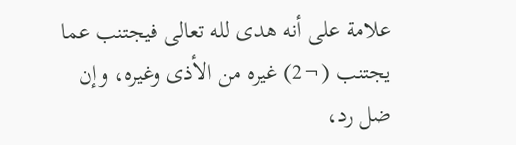علامة على أنه هدى لله تعالى فيجتنب عما يجتنب (¬2) غيره من الأذى وغيره، وإن ضل رد،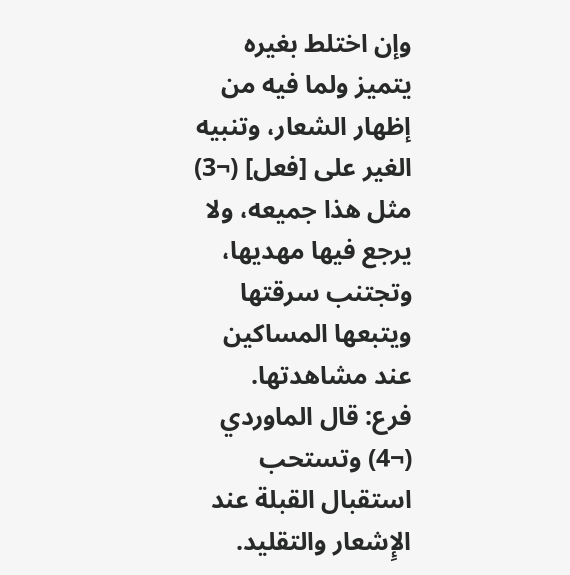وإن اختلط بغيره يتميز ولما فيه من إظهار الشعار، وتنبيه الغير على [فعل] (¬3) مثل هذا جميعه، ولا يرجع فيها مهديها، وتجتنب سرقتها ويتبعها المساكين عند مشاهدتها.
فرع: قال الماوردي (¬4) وتستحب استقبال القبلة عند الإِشعار والتقليد.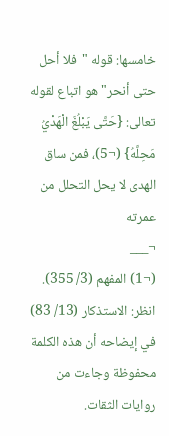خامسها: قوله "فلا أحل حتى أنحر" هو اتباع لقوله تعالى: {حَتَّى يَبْلُغَ الْهَدْيُ مَحِلَّهُ} (¬5)، فمن ساق الهدى لا يحل التحلل من عمرته
¬___
(¬1) المفهم (3/ 355).
انظر: الاستذكار (13/ 83) في إيضاحه أن هذه الكلمة محفوظة وجاءت من روايات الثقات.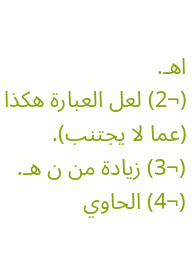اهـ.
(¬2) لعل العبارة هكذا (عما لا يجتنب).
(¬3) زيادة من ن هـ.
(¬4) الحاوي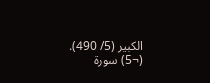الكبير (5/ 490).
(¬5) سورة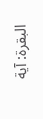البقرة: آية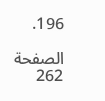196.

الصفحة 262